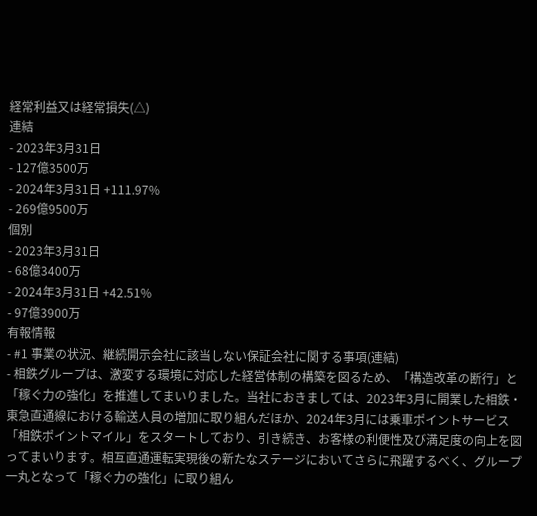経常利益又は経常損失(△)
連結
- 2023年3月31日
- 127億3500万
- 2024年3月31日 +111.97%
- 269億9500万
個別
- 2023年3月31日
- 68億3400万
- 2024年3月31日 +42.51%
- 97億3900万
有報情報
- #1 事業の状況、継続開示会社に該当しない保証会社に関する事項(連結)
- 相鉄グループは、激変する環境に対応した経営体制の構築を図るため、「構造改革の断行」と「稼ぐ力の強化」を推進してまいりました。当社におきましては、2023年3月に開業した相鉄・東急直通線における輸送人員の増加に取り組んだほか、2024年3月には乗車ポイントサービス「相鉄ポイントマイル」をスタートしており、引き続き、お客様の利便性及び満足度の向上を図ってまいります。相互直通運転実現後の新たなステージにおいてさらに飛躍するべく、グループ一丸となって「稼ぐ力の強化」に取り組ん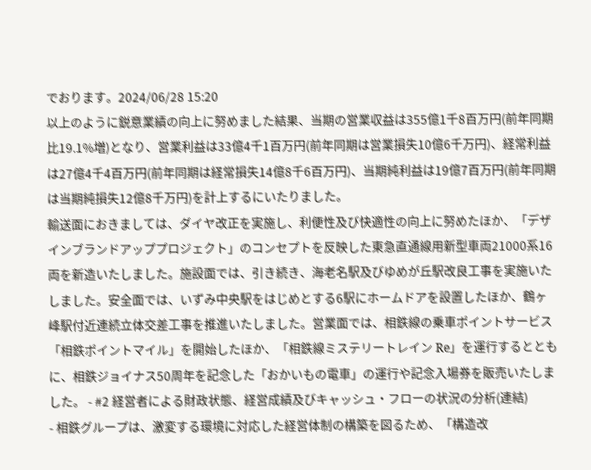でおります。2024/06/28 15:20
以上のように鋭意業績の向上に努めました結果、当期の営業収益は355億1千8百万円(前年同期比19.1%増)となり、営業利益は33億4千1百万円(前年同期は営業損失10億6千万円)、経常利益は27億4千4百万円(前年同期は経常損失14億8千6百万円)、当期純利益は19億7百万円(前年同期は当期純損失12億8千万円)を計上するにいたりました。
輸送面におきましては、ダイヤ改正を実施し、利便性及び快適性の向上に努めたほか、「デザインブランドアッププロジェクト」のコンセプトを反映した東急直通線用新型車両21000系16両を新造いたしました。施設面では、引き続き、海老名駅及びゆめが丘駅改良工事を実施いたしました。安全面では、いずみ中央駅をはじめとする6駅にホームドアを設置したほか、鶴ヶ峰駅付近連続立体交差工事を推進いたしました。営業面では、相鉄線の乗車ポイントサービス「相鉄ポイントマイル」を開始したほか、「相鉄線ミステリートレイン Re」を運行するとともに、相鉄ジョイナス50周年を記念した「おかいもの電車」の運行や記念入場券を販売いたしました。 - #2 経営者による財政状態、経営成績及びキャッシュ・フローの状況の分析(連結)
- 相鉄グループは、激変する環境に対応した経営体制の構築を図るため、「構造改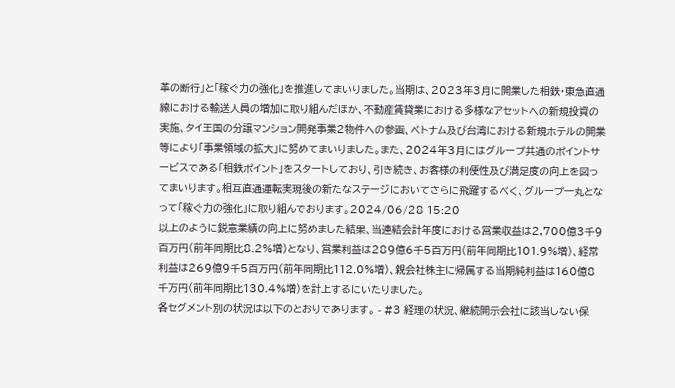革の断行」と「稼ぐ力の強化」を推進してまいりました。当期は、2023年3月に開業した相鉄・東急直通線における輸送人員の増加に取り組んだほか、不動産賃貸業における多様なアセットへの新規投資の実施、タイ王国の分譲マンション開発事業2物件への参画、ベトナム及び台湾における新規ホテルの開業等により「事業領域の拡大」に努めてまいりました。また、2024年3月にはグループ共通のポイントサービスである「相鉄ポイント」をスタートしており、引き続き、お客様の利便性及び満足度の向上を図ってまいります。相互直通運転実現後の新たなステージにおいてさらに飛躍するべく、グループ一丸となって「稼ぐ力の強化」に取り組んでおります。2024/06/28 15:20
以上のように鋭意業績の向上に努めました結果、当連結会計年度における営業収益は2,700億3千9百万円(前年同期比8.2%増)となり、営業利益は289億6千5百万円(前年同期比101.9%増)、経常利益は269億9千5百万円(前年同期比112.0%増)、親会社株主に帰属する当期純利益は160億8千万円(前年同期比130.4%増)を計上するにいたりました。
各セグメント別の状況は以下のとおりであります。 - #3 経理の状況、継続開示会社に該当しない保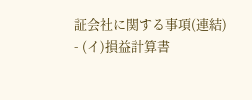証会社に関する事項(連結)
- (イ)損益計算書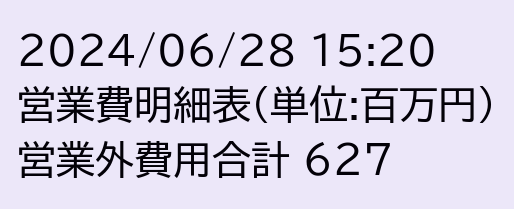2024/06/28 15:20
営業費明細表(単位:百万円) 営業外費用合計 627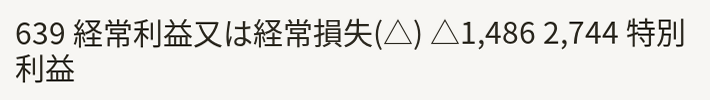639 経常利益又は経常損失(△) △1,486 2,744 特別利益